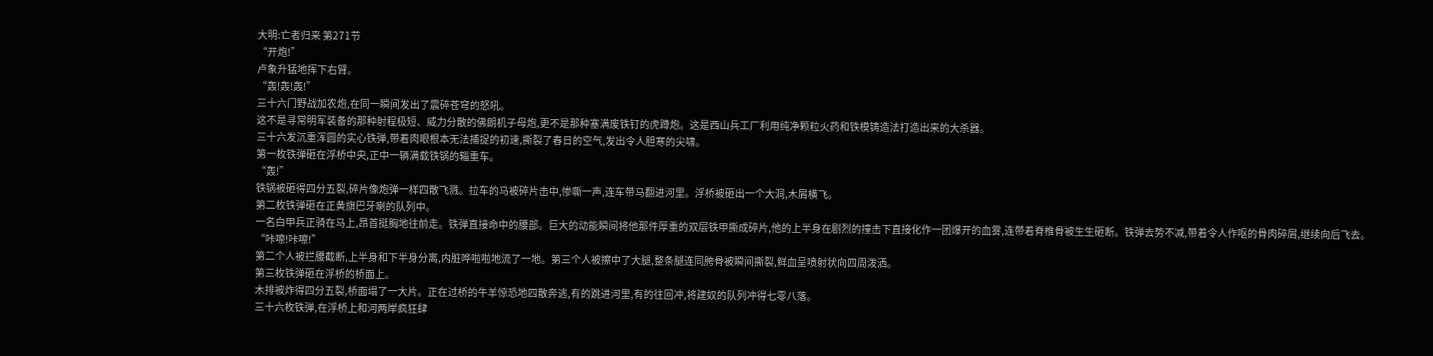大明:亡者归来 第271节
“开炮!”
卢象升猛地挥下右臂。
“轰!轰!轰!”
三十六门野战加农炮,在同一瞬间发出了震碎苍穹的怒吼。
这不是寻常明军装备的那种射程极短、威力分散的佛朗机子母炮,更不是那种塞满废铁钉的虎蹲炮。这是西山兵工厂利用纯净颗粒火药和铁模铸造法打造出来的大杀器。
三十六发沉重浑圆的实心铁弹,带着肉眼根本无法捕捉的初速,撕裂了春日的空气,发出令人胆寒的尖啸。
第一枚铁弹砸在浮桥中央,正中一辆满载铁锅的辎重车。
“轰!”
铁锅被砸得四分五裂,碎片像炮弹一样四散飞溅。拉车的马被碎片击中,惨嘶一声,连车带马翻进河里。浮桥被砸出一个大洞,木屑横飞。
第二枚铁弹砸在正黄旗巴牙喇的队列中。
一名白甲兵正骑在马上,昂首挺胸地往前走。铁弹直接命中的腰部。巨大的动能瞬间将他那件厚重的双层铁甲撕成碎片,他的上半身在剧烈的撞击下直接化作一团爆开的血雾,连带着脊椎骨被生生砸断。铁弹去势不减,带着令人作呕的骨肉碎屑,继续向后飞去。
“咔嚓!咔嚓!”
第二个人被拦腰截断,上半身和下半身分离,内脏哗啦啦地流了一地。第三个人被擦中了大腿,整条腿连同胯骨被瞬间撕裂,鲜血呈喷射状向四周泼洒。
第三枚铁弹砸在浮桥的桥面上。
木排被炸得四分五裂,桥面塌了一大片。正在过桥的牛羊惊恐地四散奔逃,有的跳进河里,有的往回冲,将建奴的队列冲得七零八落。
三十六枚铁弹,在浮桥上和河两岸疯狂肆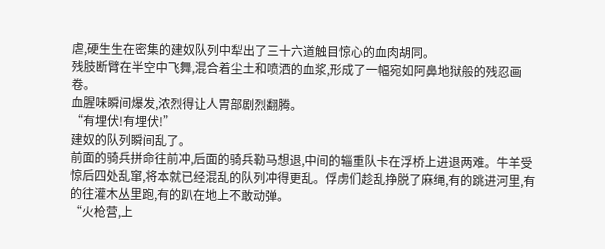虐,硬生生在密集的建奴队列中犁出了三十六道触目惊心的血肉胡同。
残肢断臂在半空中飞舞,混合着尘土和喷洒的血浆,形成了一幅宛如阿鼻地狱般的残忍画卷。
血腥味瞬间爆发,浓烈得让人胃部剧烈翻腾。
“有埋伏!有埋伏!”
建奴的队列瞬间乱了。
前面的骑兵拼命往前冲,后面的骑兵勒马想退,中间的辎重队卡在浮桥上进退两难。牛羊受惊后四处乱窜,将本就已经混乱的队列冲得更乱。俘虏们趁乱挣脱了麻绳,有的跳进河里,有的往灌木丛里跑,有的趴在地上不敢动弹。
“火枪营,上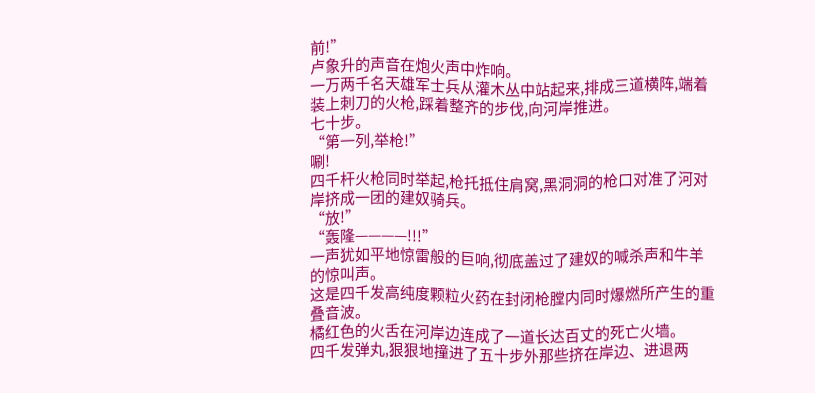前!”
卢象升的声音在炮火声中炸响。
一万两千名天雄军士兵从灌木丛中站起来,排成三道横阵,端着装上刺刀的火枪,踩着整齐的步伐,向河岸推进。
七十步。
“第一列,举枪!”
唰!
四千杆火枪同时举起,枪托抵住肩窝,黑洞洞的枪口对准了河对岸挤成一团的建奴骑兵。
“放!”
“轰隆————!!!”
一声犹如平地惊雷般的巨响,彻底盖过了建奴的喊杀声和牛羊的惊叫声。
这是四千发高纯度颗粒火药在封闭枪膛内同时爆燃所产生的重叠音波。
橘红色的火舌在河岸边连成了一道长达百丈的死亡火墙。
四千发弹丸,狠狠地撞进了五十步外那些挤在岸边、进退两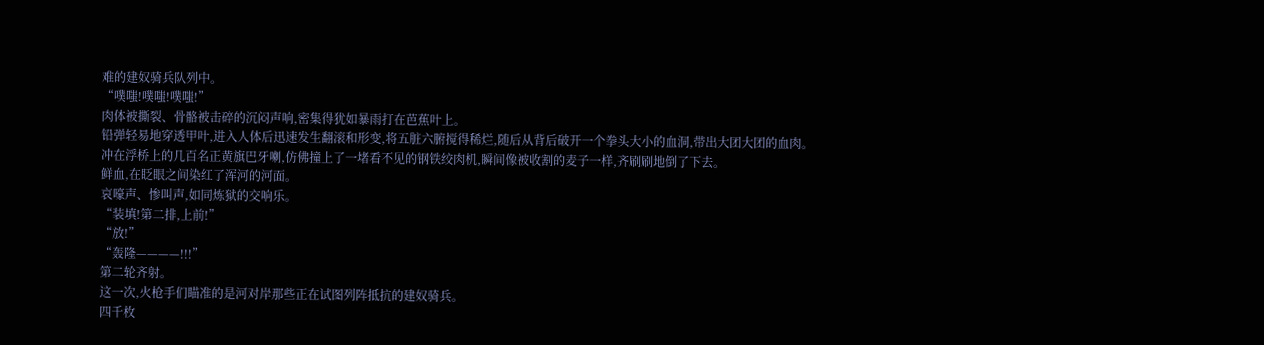难的建奴骑兵队列中。
“噗嗤!噗嗤!噗嗤!”
肉体被撕裂、骨骼被击碎的沉闷声响,密集得犹如暴雨打在芭蕉叶上。
铅弹轻易地穿透甲叶,进入人体后迅速发生翻滚和形变,将五脏六腑搅得稀烂,随后从背后破开一个拳头大小的血洞,带出大团大团的血肉。
冲在浮桥上的几百名正黄旗巴牙喇,仿佛撞上了一堵看不见的钢铁绞肉机,瞬间像被收割的麦子一样,齐刷刷地倒了下去。
鲜血,在眨眼之间染红了浑河的河面。
哀嚎声、惨叫声,如同炼狱的交响乐。
“装填!第二排,上前!”
“放!”
“轰隆————!!!”
第二轮齐射。
这一次,火枪手们瞄准的是河对岸那些正在试图列阵抵抗的建奴骑兵。
四千枚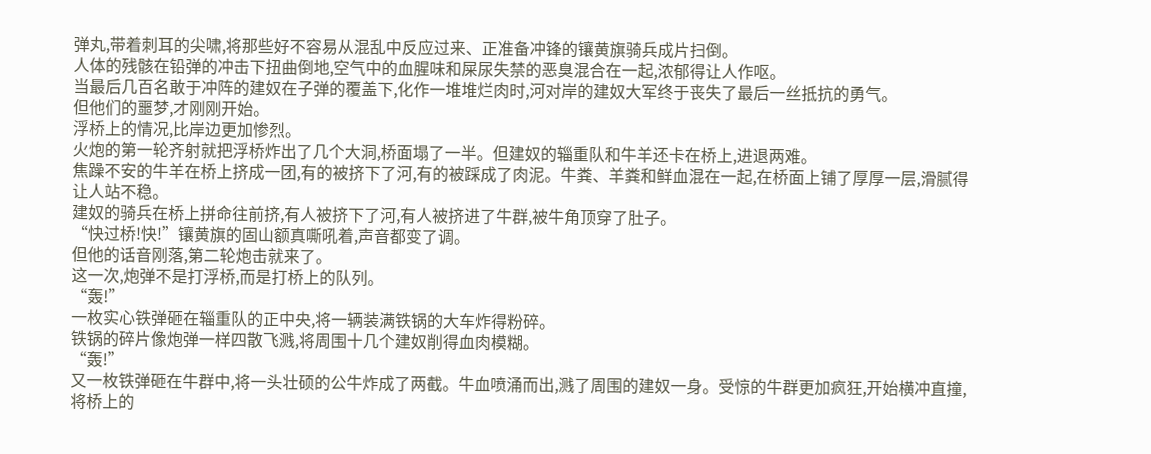弹丸,带着刺耳的尖啸,将那些好不容易从混乱中反应过来、正准备冲锋的镶黄旗骑兵成片扫倒。
人体的残骸在铅弹的冲击下扭曲倒地,空气中的血腥味和屎尿失禁的恶臭混合在一起,浓郁得让人作呕。
当最后几百名敢于冲阵的建奴在子弹的覆盖下,化作一堆堆烂肉时,河对岸的建奴大军终于丧失了最后一丝抵抗的勇气。
但他们的噩梦,才刚刚开始。
浮桥上的情况,比岸边更加惨烈。
火炮的第一轮齐射就把浮桥炸出了几个大洞,桥面塌了一半。但建奴的辎重队和牛羊还卡在桥上,进退两难。
焦躁不安的牛羊在桥上挤成一团,有的被挤下了河,有的被踩成了肉泥。牛粪、羊粪和鲜血混在一起,在桥面上铺了厚厚一层,滑腻得让人站不稳。
建奴的骑兵在桥上拼命往前挤,有人被挤下了河,有人被挤进了牛群,被牛角顶穿了肚子。
“快过桥!快!”镶黄旗的固山额真嘶吼着,声音都变了调。
但他的话音刚落,第二轮炮击就来了。
这一次,炮弹不是打浮桥,而是打桥上的队列。
“轰!”
一枚实心铁弹砸在辎重队的正中央,将一辆装满铁锅的大车炸得粉碎。
铁锅的碎片像炮弹一样四散飞溅,将周围十几个建奴削得血肉模糊。
“轰!”
又一枚铁弹砸在牛群中,将一头壮硕的公牛炸成了两截。牛血喷涌而出,溅了周围的建奴一身。受惊的牛群更加疯狂,开始横冲直撞,将桥上的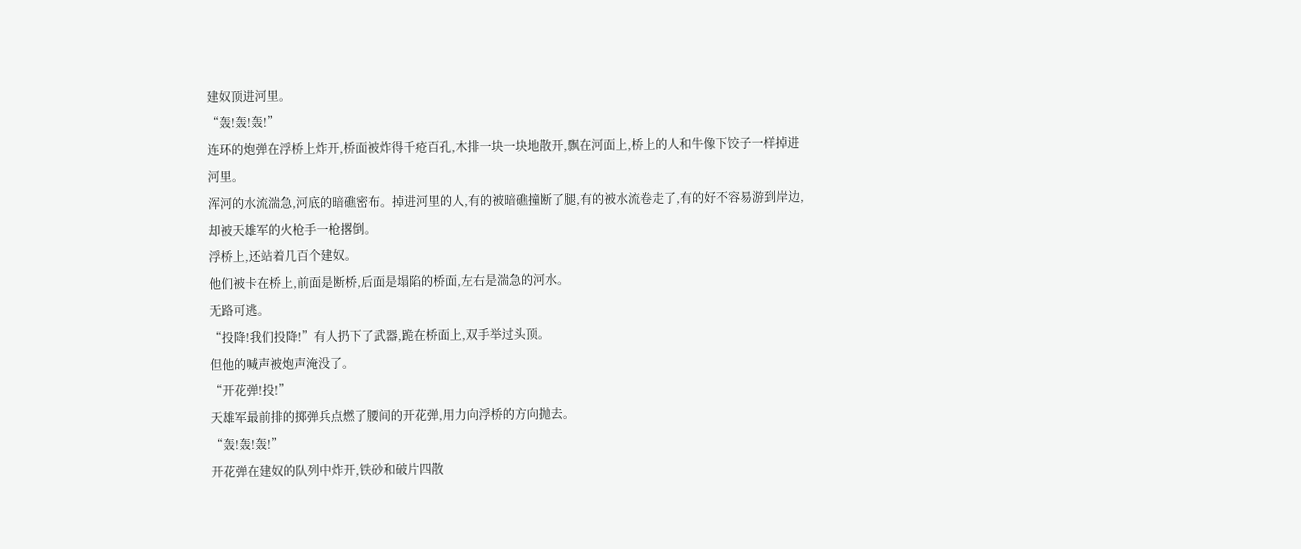建奴顶进河里。
“轰!轰!轰!”
连环的炮弹在浮桥上炸开,桥面被炸得千疮百孔,木排一块一块地散开,飘在河面上,桥上的人和牛像下饺子一样掉进河里。
浑河的水流湍急,河底的暗礁密布。掉进河里的人,有的被暗礁撞断了腿,有的被水流卷走了,有的好不容易游到岸边,却被天雄军的火枪手一枪撂倒。
浮桥上,还站着几百个建奴。
他们被卡在桥上,前面是断桥,后面是塌陷的桥面,左右是湍急的河水。
无路可逃。
“投降!我们投降!”有人扔下了武器,跪在桥面上,双手举过头顶。
但他的喊声被炮声淹没了。
“开花弹!投!”
天雄军最前排的掷弹兵点燃了腰间的开花弹,用力向浮桥的方向抛去。
“轰!轰!轰!”
开花弹在建奴的队列中炸开,铁砂和破片四散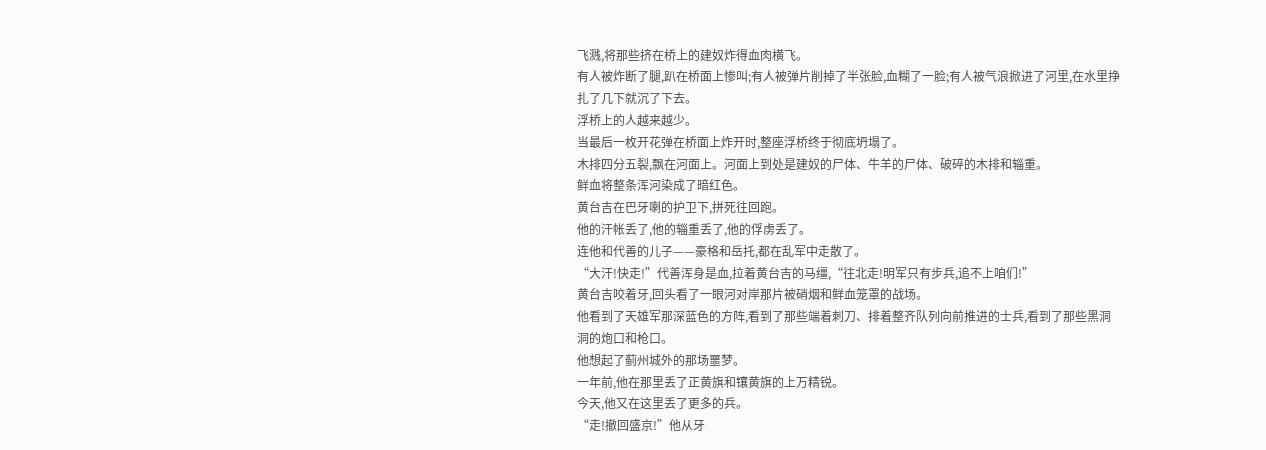飞溅,将那些挤在桥上的建奴炸得血肉横飞。
有人被炸断了腿,趴在桥面上惨叫;有人被弹片削掉了半张脸,血糊了一脸;有人被气浪掀进了河里,在水里挣扎了几下就沉了下去。
浮桥上的人越来越少。
当最后一枚开花弹在桥面上炸开时,整座浮桥终于彻底坍塌了。
木排四分五裂,飘在河面上。河面上到处是建奴的尸体、牛羊的尸体、破碎的木排和辎重。
鲜血将整条浑河染成了暗红色。
黄台吉在巴牙喇的护卫下,拼死往回跑。
他的汗帐丢了,他的辎重丢了,他的俘虏丢了。
连他和代善的儿子——豪格和岳托,都在乱军中走散了。
“大汗!快走!”代善浑身是血,拉着黄台吉的马缰,“往北走!明军只有步兵,追不上咱们!”
黄台吉咬着牙,回头看了一眼河对岸那片被硝烟和鲜血笼罩的战场。
他看到了天雄军那深蓝色的方阵,看到了那些端着刺刀、排着整齐队列向前推进的士兵,看到了那些黑洞洞的炮口和枪口。
他想起了蓟州城外的那场噩梦。
一年前,他在那里丢了正黄旗和镶黄旗的上万精锐。
今天,他又在这里丢了更多的兵。
“走!撤回盛京!”他从牙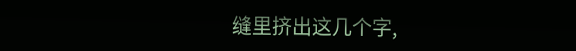缝里挤出这几个字,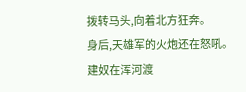拨转马头,向着北方狂奔。
身后,天雄军的火炮还在怒吼。
建奴在浑河渡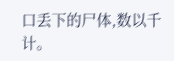口丢下的尸体,数以千计。